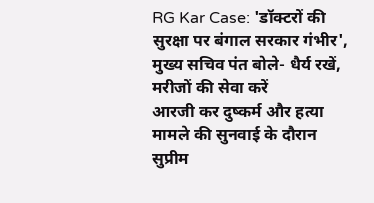RG Kar Case: 'डॉक्टरों की सुरक्षा पर बंगाल सरकार गंभीर', मुख्य सचिव पंत बोले- धैर्य रखें, मरीजों की सेवा करें
आरजी कर दुष्कर्म और हत्या मामले की सुनवाई के दौरान सुप्रीम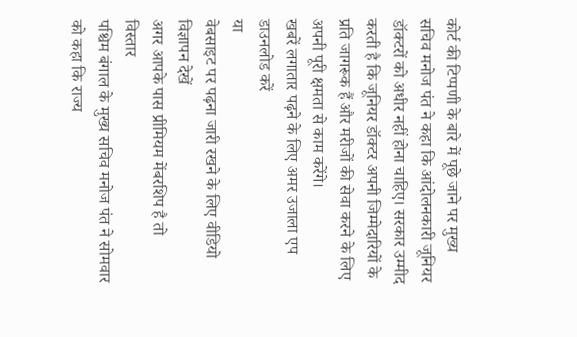कोर्ट की टिप्पणी के बारे में पूछे जाने पर मुख्य सचिव मनोज पंत ने कहा कि आंदोलनकारी जूनियर डॉक्टरों को अधीर नहीं होना चाहिए। सरकार उम्मीद करती है कि जूनियर डॉक्टर अपनी जिम्मेदारियों के प्रति जागरूक हैं और मरीजों की सेवा करने के लिए अपनी पूरी क्षमता से काम करेंगे।
खबरें लगातार पढ़ने के लिए अमर उजाला एप डाउनलोड करें
या
वेबसाइट पर पढ़ना जारी रखने के लिए वीडियो विज्ञापन देखें
अगर आपके पास प्रीमियम मेंबरशिप है तो
विस्तार
पश्चिम बंगाल के मुख्य सचिव मनोज पंत ने सोमवार को कहा कि राज्य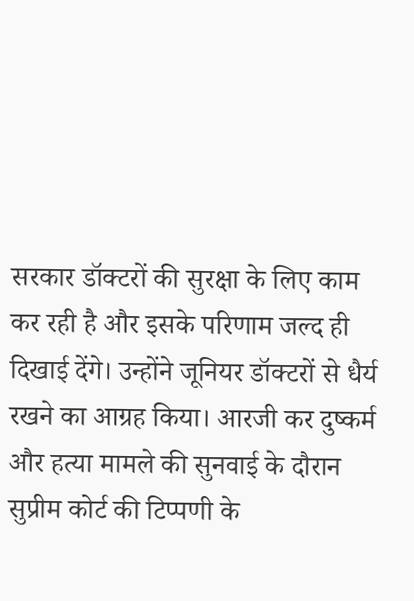सरकार डॉक्टरों की सुरक्षा के लिए काम कर रही है और इसके परिणाम जल्द ही दिखाई देंगे। उन्होंने जूनियर डॉक्टरों से धैर्य रखने का आग्रह किया। आरजी कर दुष्कर्म और हत्या मामले की सुनवाई के दौरान सुप्रीम कोर्ट की टिप्पणी के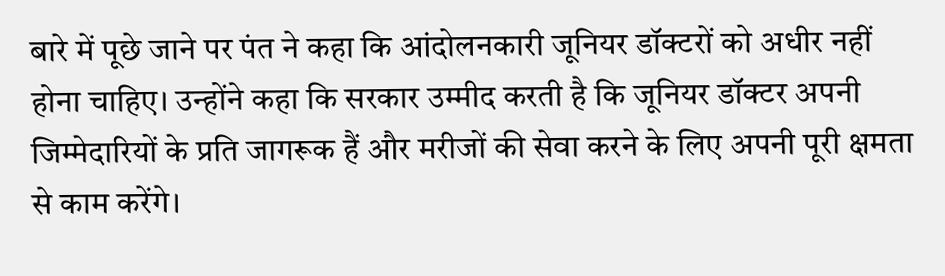बारे में पूछे जाने पर पंत ने कहा कि आंदोलनकारी जूनियर डॉक्टरों को अधीर नहीं होना चाहिए। उन्होंने कहा कि सरकार उम्मीद करती है कि जूनियर डॉक्टर अपनी जिम्मेदारियों के प्रति जागरूक हैं और मरीजों की सेवा करने के लिए अपनी पूरी क्षमता से काम करेंगे।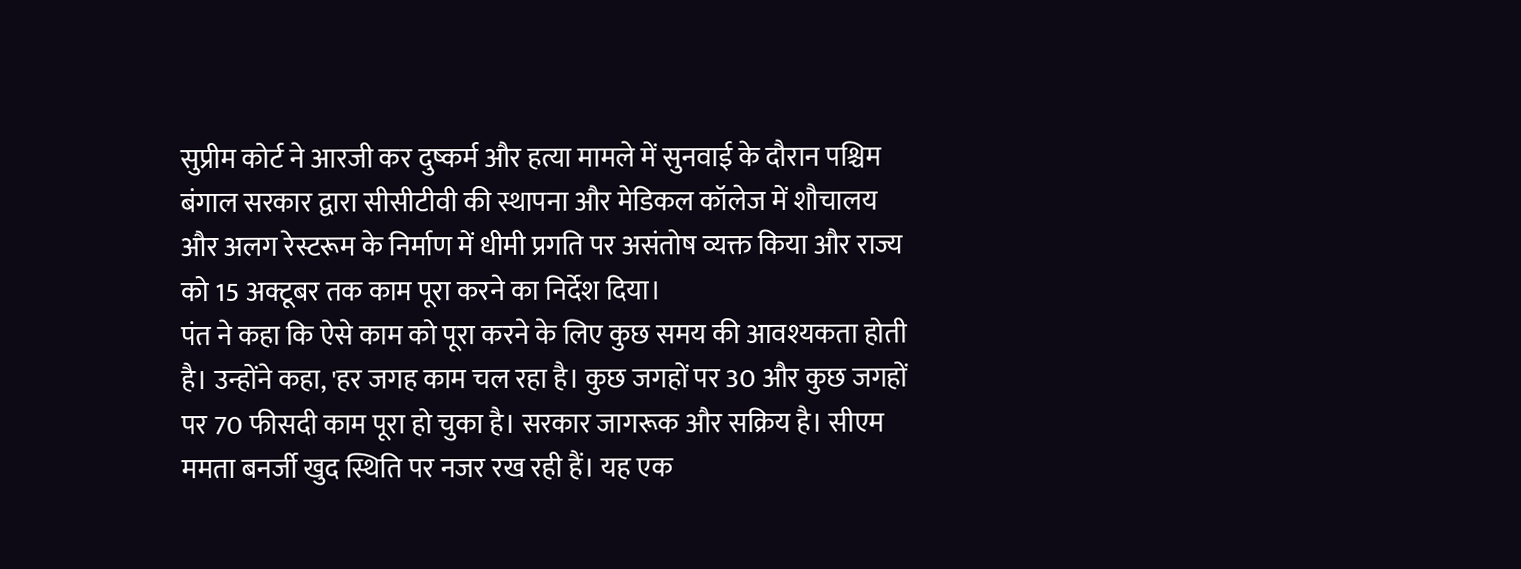सुप्रीम कोर्ट ने आरजी कर दुष्कर्म और हत्या मामले में सुनवाई के दौरान पश्चिम बंगाल सरकार द्वारा सीसीटीवी की स्थापना और मेडिकल कॉलेज में शौचालय और अलग रेस्टरूम के निर्माण में धीमी प्रगति पर असंतोष व्यक्त किया और राज्य को 15 अक्टूबर तक काम पूरा करने का निर्देश दिया।
पंत ने कहा कि ऐसे काम को पूरा करने के लिए कुछ समय की आवश्यकता होती है। उन्होंने कहा, 'हर जगह काम चल रहा है। कुछ जगहों पर 30 और कुछ जगहों पर 70 फीसदी काम पूरा हो चुका है। सरकार जागरूक और सक्रिय है। सीएम ममता बनर्जी खुद स्थिति पर नजर रख रही हैं। यह एक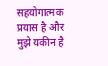सहयोगात्मक प्रयास है और मुझे यकीन है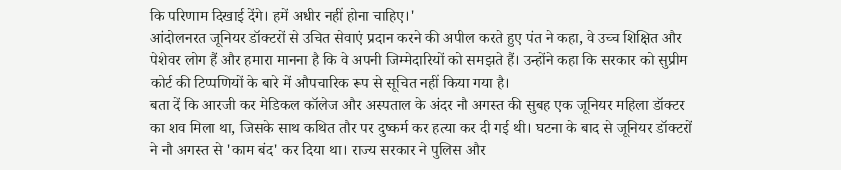कि परिणाम दिखाई देंगे। हमें अधीर नहीं होना चाहिए।'
आंदोलनरत जूनियर डॉक्टरों से उचित सेवाएं प्रदान करने की अपील करते हुए पंत ने कहा, वे उच्च शिक्षित और पेशेवर लोग हैं और हमारा मानना है कि वे अपनी जिम्मेदारियों को समझते हैं। उन्होंने कहा कि सरकार को सुप्रीम कोर्ट की टिप्पणियों के बारे में औपचारिक रूप से सूचित नहीं किया गया है।
बता दें कि आरजी कर मेडिकल कॉलेज और अस्पताल के अंदर नौ अगस्त की सुबह एक जूनियर महिला डॉक्टर का शव मिला था, जिसके साथ कथित तौर पर दुष्कर्म कर हत्या कर दी गई थी। घटना के बाद से जूनियर डॉक्टरों ने नौ अगस्त से 'काम बंद' कर दिया था। राज्य सरकार ने पुलिस और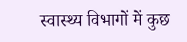स्वास्थ्य विभागों में कुछ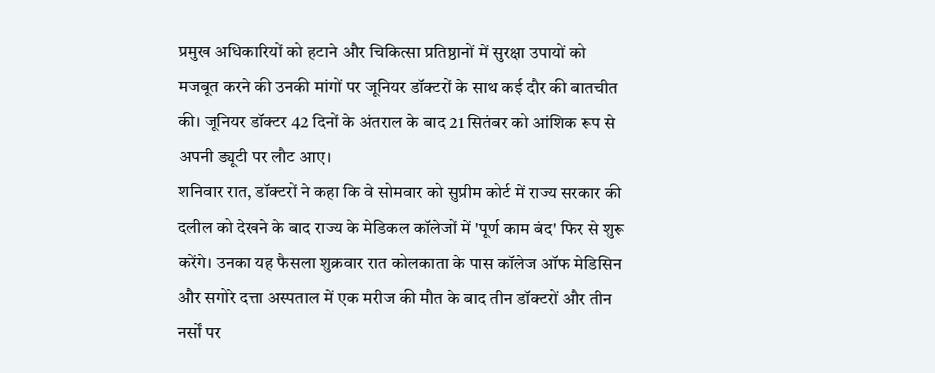प्रमुख अधिकारियों को हटाने और चिकित्सा प्रतिष्ठानों में सुरक्षा उपायों को मजबूत करने की उनकी मांगों पर जूनियर डॉक्टरों के साथ कई दौर की बातचीत की। जूनियर डॉक्टर 42 दिनों के अंतराल के बाद 21 सितंबर को आंशिक रूप से अपनी ड्यूटी पर लौट आए।
शनिवार रात, डॉक्टरों ने कहा कि वे सोमवार को सुप्रीम कोर्ट में राज्य सरकार की दलील को देखने के बाद राज्य के मेडिकल कॉलेजों में 'पूर्ण काम बंद' फिर से शुरू करेंगे। उनका यह फैसला शुक्रवार रात कोलकाता के पास कॉलेज ऑफ मेडिसिन और सगोरे दत्ता अस्पताल में एक मरीज की मौत के बाद तीन डॉक्टरों और तीन नर्सों पर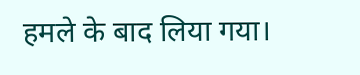हमले के बाद लिया गया।